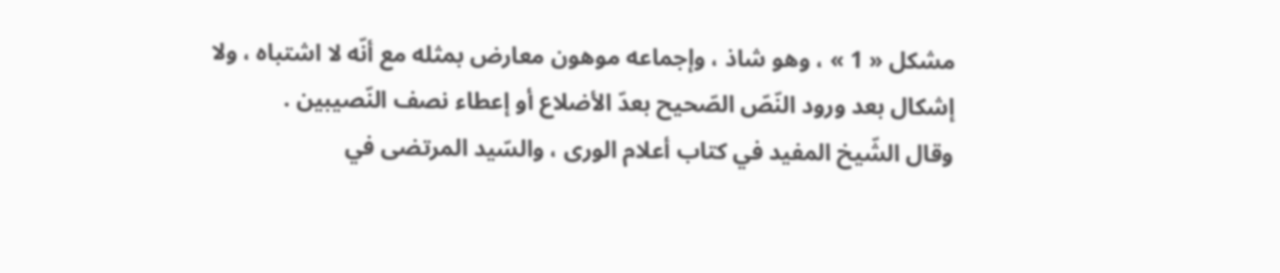مشكل « 1 » ، وهو شاذ ، وإجماعه موهون معارض بمثله مع أنّه لا اشتباه ، ولا إشكال بعد ورود النّصّ الصّحيح بعدّ الأضلاع أو إعطاء نصف النّصيبين .
وقال الشّيخ المفيد في كتاب أعلام الورى ، والسّيد المرتضى في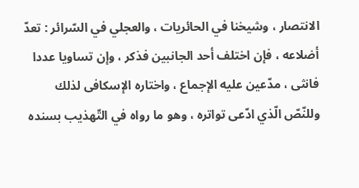الانتصار ، وشيخنا في الحائريات ، والعجلي في السّرائر : تعدّ أضلاعه ، فإن اختلف أحد الجانبين فذكر ، وإن تساويا عددا فانثى ، مدّعين عليه الإجماع ، واختاره الإسكافى لذلك وللنّصّ الّذي ادّعى تواتره ، وهو ما رواه في التّهذيب بسنده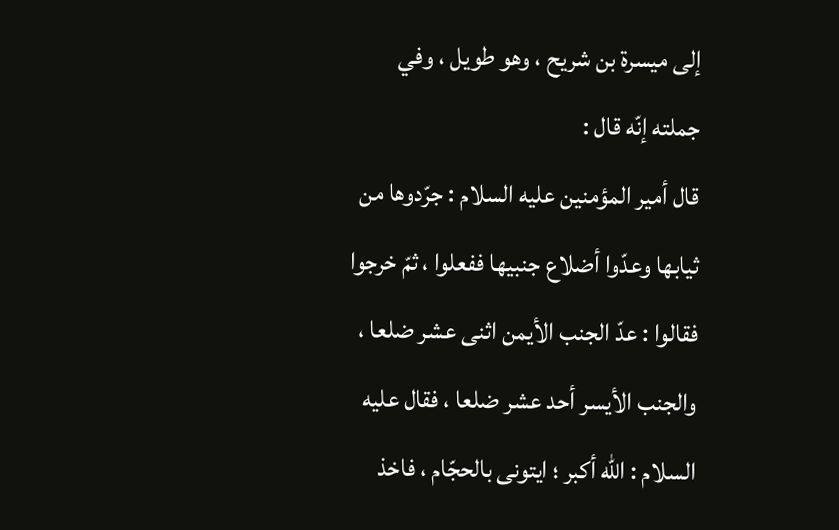إلى ميسرة بن شريح ، وهو طويل ، وفي جملته إنّه قال :
قال أمير المؤمنين عليه السلام : جرّدوها من ثيابها وعدّوا أضلاع جنبيها ففعلوا ، ثمّ خرجوا فقالوا : عدّ الجنب الأيمن اثنى عشر ضلعا ، والجنب الأيسر أحد عشر ضلعا ، فقال عليه السلام : اللّه أكبر ؛ ايتونى بالحجّام ، فاخذ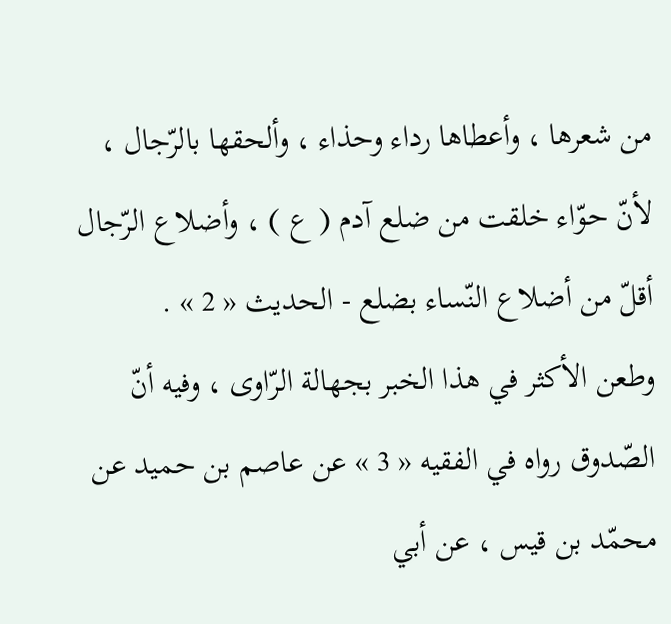من شعرها ، وأعطاها رداء وحذاء ، وألحقها بالرّجال ، لأنّ حوّاء خلقت من ضلع آدم ( ع ) ، وأضلاع الرّجال أقلّ من أضلاع النّساء بضلع - الحديث « 2 » .
وطعن الأكثر في هذا الخبر بجهالة الرّاوى ، وفيه أنّ الصّدوق رواه في الفقيه « 3 » عن عاصم بن حميد عن محمّد بن قيس ، عن أبي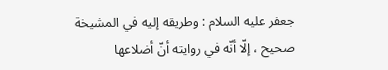جعفر عليه السلام : وطريقه إليه في المشيخة صحيح ، إلّا أنّه في روايته أنّ أضلاعها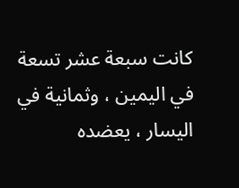كانت سبعة عشر تسعة في اليمين ، وثمانية في اليسار ، يعضده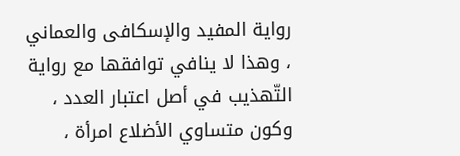رواية المفيد والإسكافى والعماني ، وهذا لا ينافي توافقها مع رواية التّهذيب في أصل اعتبار العدد ، وكون متساوي الأضلاع امرأة ،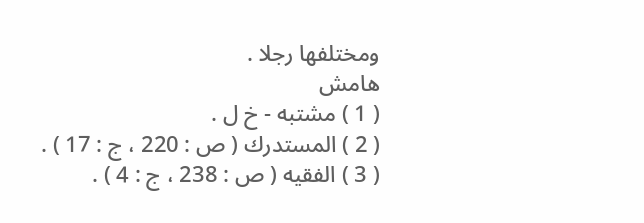ومختلفها رجلا .
هامش
( 1 ) مشتبه - خ ل .
( 2 ) المستدرك ( ص : 220 ، ج : 17 ) .
( 3 ) الفقيه ( ص : 238 ، ج : 4 ) .